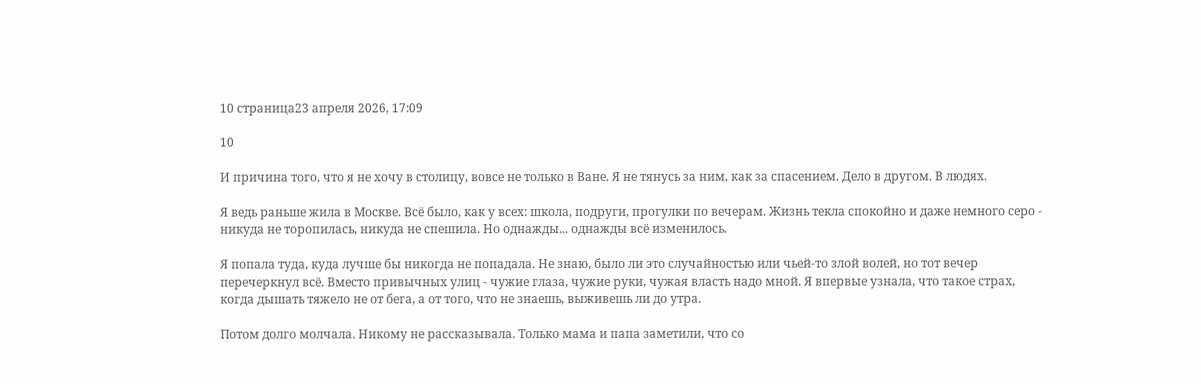10 страница23 апреля 2026, 17:09

10

И причина того, что я не хочу в столицу, вовсе не только в Ване. Я не тянусь за ним, как за спасением. Дело в другом. В людях.

Я ведь раньше жила в Москве. Всё было, как у всех: школа, подруги, прогулки по вечерам. Жизнь текла спокойно и даже немного серо - никуда не торопилась, никуда не спешила. Но однажды... однажды всё изменилось.

Я попала туда, куда лучше бы никогда не попадала. Не знаю, было ли это случайностью или чьей-то злой волей, но тот вечер перечеркнул всё. Вместо привычных улиц - чужие глаза, чужие руки, чужая власть надо мной. Я впервые узнала, что такое страх, когда дышать тяжело не от бега, а от того, что не знаешь, выживешь ли до утра.

Потом долго молчала. Никому не рассказывала. Только мама и папа заметили, что со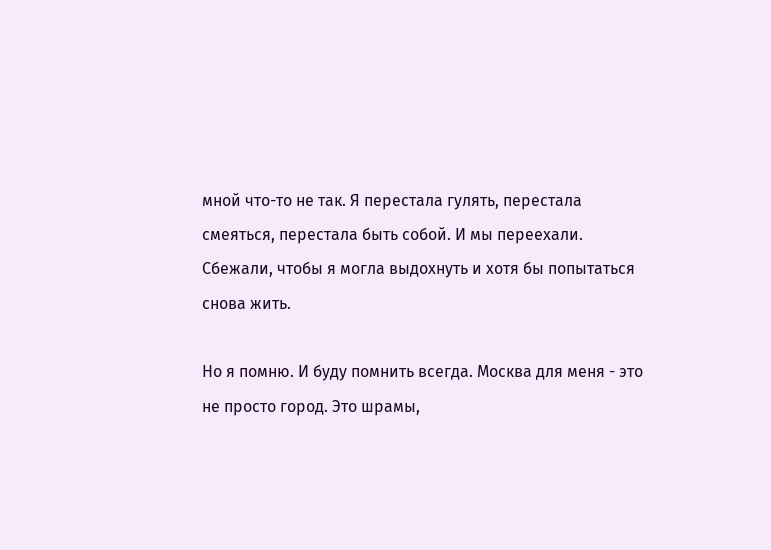мной что-то не так. Я перестала гулять, перестала смеяться, перестала быть собой. И мы переехали. Сбежали, чтобы я могла выдохнуть и хотя бы попытаться снова жить.

Но я помню. И буду помнить всегда. Москва для меня - это не просто город. Это шрамы,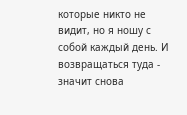которые никто не видит, но я ношу с собой каждый день. И возвращаться туда - значит снова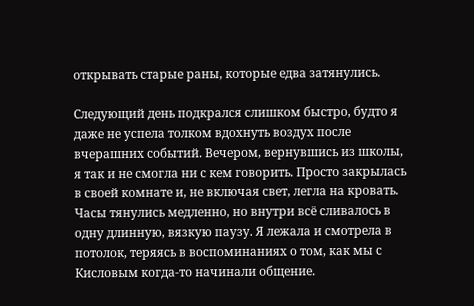открывать старые раны, которые едва затянулись.

Следующий день подкрался слишком быстро, будто я даже не успела толком вдохнуть воздух после вчерашних событий. Вечером, вернувшись из школы, я так и не смогла ни с кем говорить. Просто закрылась в своей комнате и, не включая свет, легла на кровать. Часы тянулись медленно, но внутри всё сливалось в одну длинную, вязкую паузу. Я лежала и смотрела в потолок, теряясь в воспоминаниях о том, как мы с Кисловым когда-то начинали общение.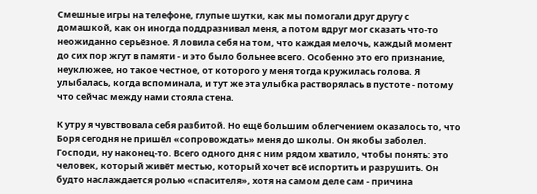Смешные игры на телефоне, глупые шутки, как мы помогали друг другу с домашкой, как он иногда поддразнивал меня, а потом вдруг мог сказать что-то неожиданно серьёзное. Я ловила себя на том, что каждая мелочь, каждый момент до сих пор жгут в памяти - и это было больнее всего. Особенно это его признание, неуклюжее, но такое честное, от которого у меня тогда кружилась голова. Я улыбалась, когда вспоминала, и тут же эта улыбка растворялась в пустоте - потому что сейчас между нами стояла стена.

К утру я чувствовала себя разбитой. Но ещё большим облегчением оказалось то, что Боря сегодня не пришёл «сопровождать» меня до школы. Он якобы заболел. Господи, ну наконец-то. Всего одного дня с ним рядом хватило, чтобы понять: это человек, который живёт местью, который хочет всё испортить и разрушить. Он будто наслаждается ролью «спасителя», хотя на самом деле сам - причина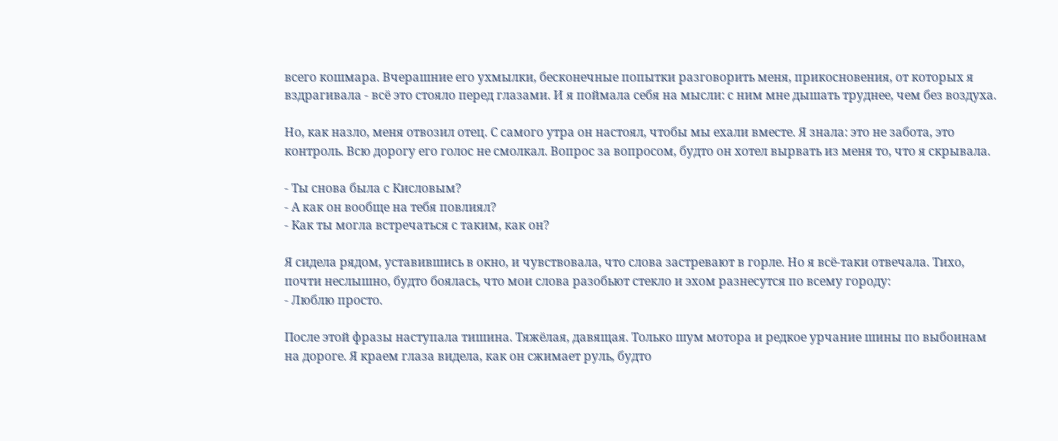всего кошмара. Вчерашние его ухмылки, бесконечные попытки разговорить меня, прикосновения, от которых я вздрагивала - всё это стояло перед глазами. И я поймала себя на мысли: с ним мне дышать труднее, чем без воздуха.

Но, как назло, меня отвозил отец. С самого утра он настоял, чтобы мы ехали вместе. Я знала: это не забота, это контроль. Всю дорогу его голос не смолкал. Вопрос за вопросом, будто он хотел вырвать из меня то, что я скрывала.

- Ты снова была с Кисловым?
- А как он вообще на тебя повлиял?
- Как ты могла встречаться с таким, как он?

Я сидела рядом, уставившись в окно, и чувствовала, что слова застревают в горле. Но я всё-таки отвечала. Тихо, почти неслышно, будто боялась, что мои слова разобьют стекло и эхом разнесутся по всему городу:
- Люблю просто.

После этой фразы наступала тишина. Тяжёлая, давящая. Только шум мотора и редкое урчание шины по выбоинам на дороге. Я краем глаза видела, как он сжимает руль, будто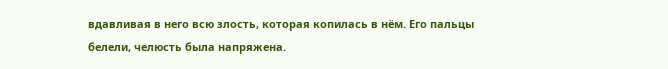вдавливая в него всю злость, которая копилась в нём. Его пальцы белели, челюсть была напряжена.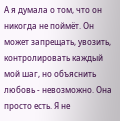А я думала о том, что он никогда не поймёт. Он может запрещать, увозить, контролировать каждый мой шаг, но объяснить любовь - невозможно. Она просто есть. Я не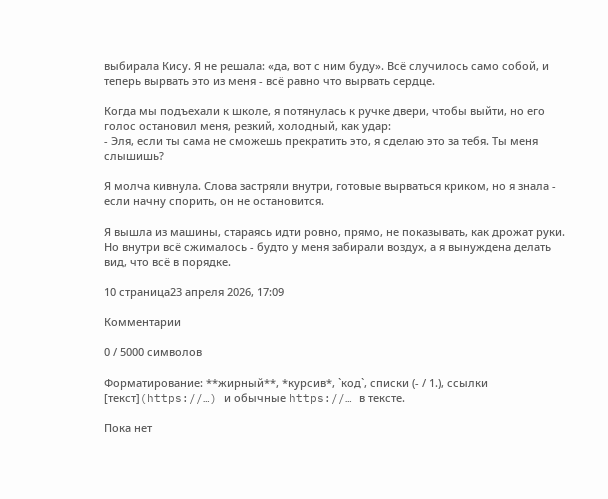выбирала Кису. Я не решала: «да, вот с ним буду». Всё случилось само собой, и теперь вырвать это из меня - всё равно что вырвать сердце.

Когда мы подъехали к школе, я потянулась к ручке двери, чтобы выйти, но его голос остановил меня, резкий, холодный, как удар:
- Эля, если ты сама не сможешь прекратить это, я сделаю это за тебя. Ты меня слышишь?

Я молча кивнула. Слова застряли внутри, готовые вырваться криком, но я знала - если начну спорить, он не остановится.

Я вышла из машины, стараясь идти ровно, прямо, не показывать, как дрожат руки. Но внутри всё сжималось - будто у меня забирали воздух, а я вынуждена делать вид, что всё в порядке.

10 страница23 апреля 2026, 17:09

Комментарии

0 / 5000 символов

Форматирование: **жирный**, *курсив*, `код`, списки (- / 1.), ссылки [текст](https://…) и обычные https://… в тексте.

Пока нет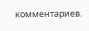комментариев.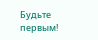Будьте первым!